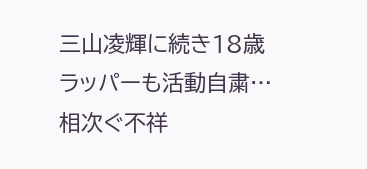三山凌輝に続き18歳ラッパーも活動自粛…相次ぐ不祥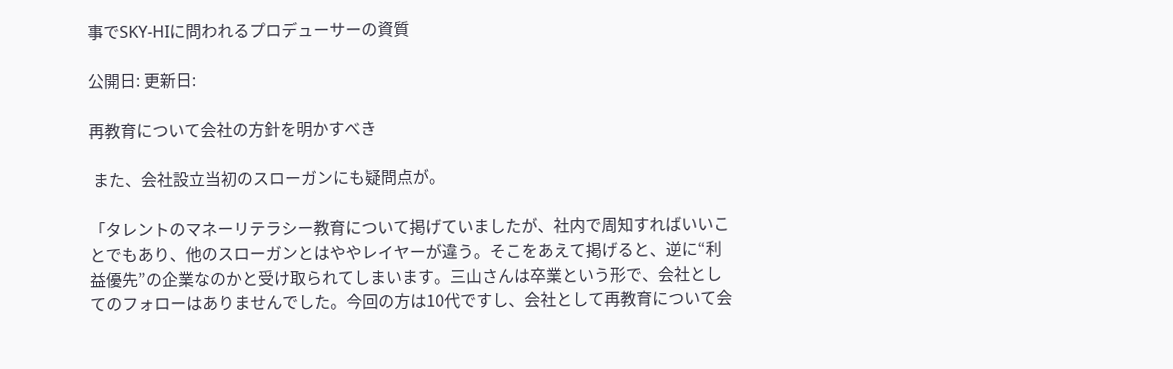事でSKY-HIに問われるプロデューサーの資質

公開日: 更新日:

再教育について会社の方針を明かすべき

 また、会社設立当初のスローガンにも疑問点が。

「タレントのマネーリテラシー教育について掲げていましたが、社内で周知すればいいことでもあり、他のスローガンとはややレイヤーが違う。そこをあえて掲げると、逆に“利益優先”の企業なのかと受け取られてしまいます。三山さんは卒業という形で、会社としてのフォローはありませんでした。今回の方は10代ですし、会社として再教育について会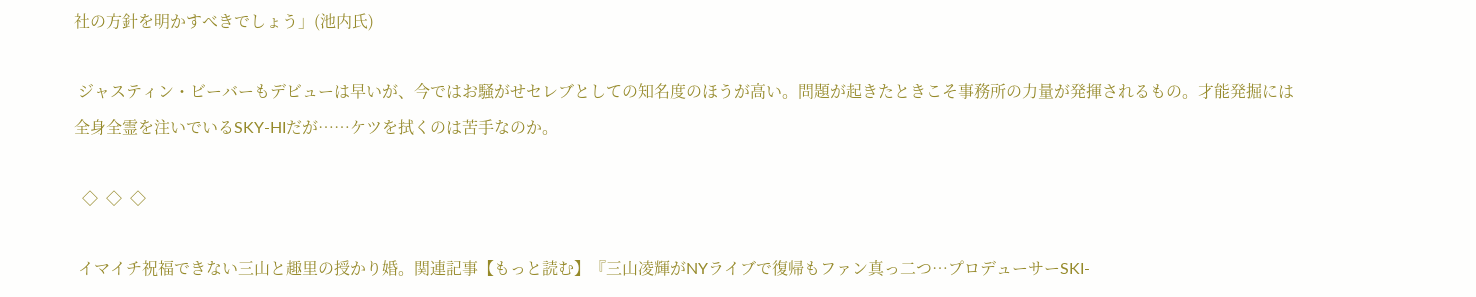社の方針を明かすべきでしょう」(池内氏)

 ジャスティン・ビーバーもデビューは早いが、今ではお騒がせセレブとしての知名度のほうが高い。問題が起きたときこそ事務所の力量が発揮されるもの。才能発掘には全身全霊を注いでいるSKY-HIだが……ケツを拭くのは苦手なのか。

  ◇  ◇  ◇

 イマイチ祝福できない三山と趣里の授かり婚。関連記事【もっと読む】『三山凌輝がNYライブで復帰もファン真っ二つ…プロデューサーSKI-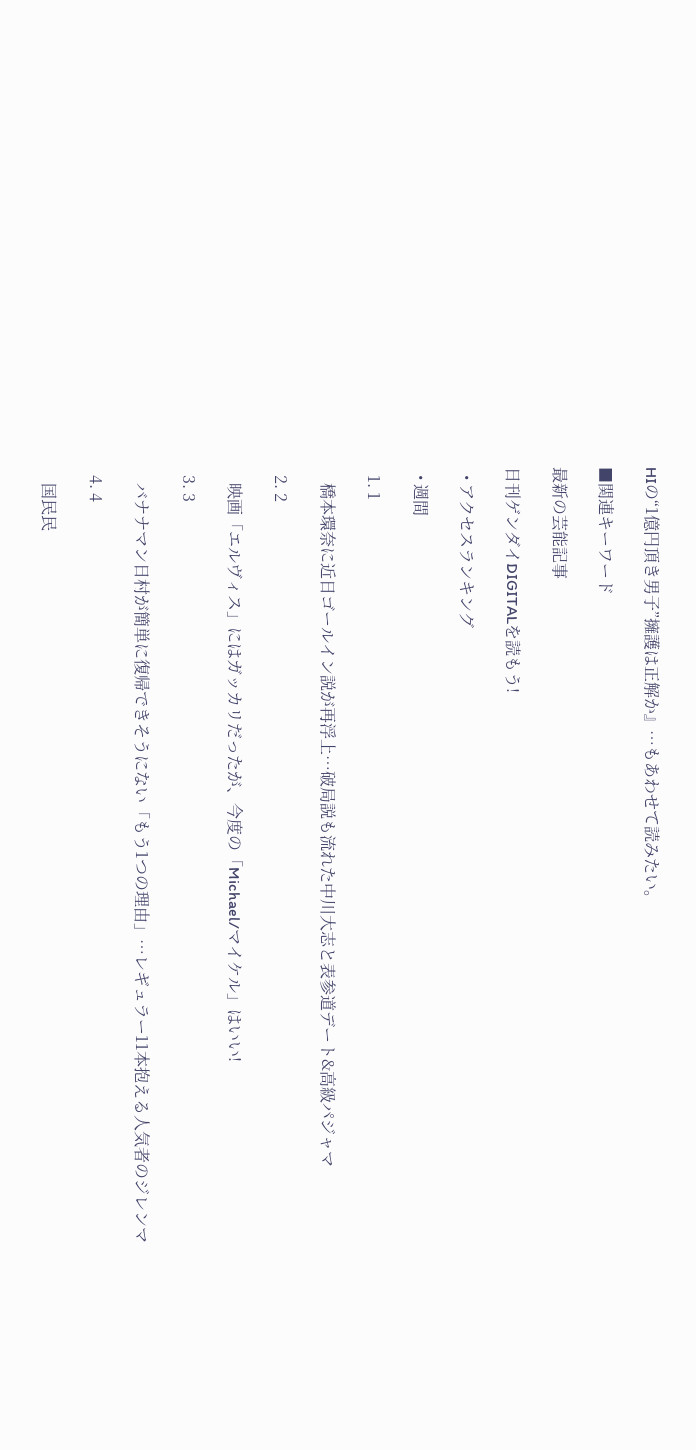HIの“1億円頂き男子”擁護は正解か』…もあわせて読みたい。

■関連キーワード

最新の芸能記事

日刊ゲンダイDIGITALを読もう!

  • アクセスランキング

  • 週間

  1. 1

    橋本環奈に近日ゴールイン説が再浮上…破局説も流れた中川大志と表参道デート&高級パジャマ

  2. 2

    映画「エルヴィス」にはガッカリだったが、今度の「Michael/マイケル」はいい!

  3. 3

    バナナマン日村が簡単に復帰できそうにない「もう1つの理由」…レギュラー11本抱える人気者のジレンマ

  4. 4

    国民民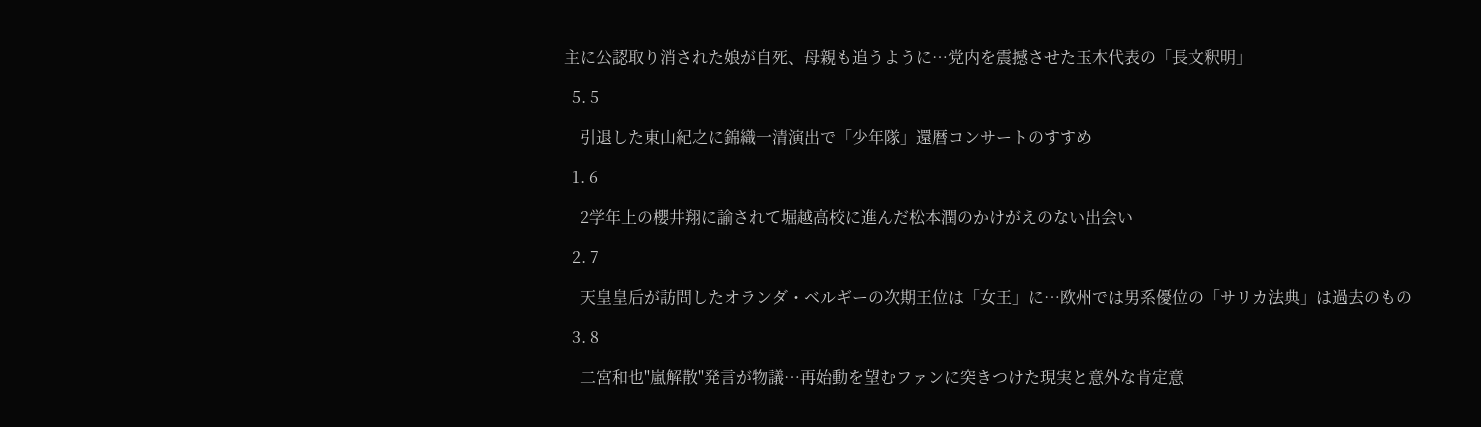主に公認取り消された娘が自死、母親も追うように…党内を震撼させた玉木代表の「長文釈明」

  5. 5

    引退した東山紀之に錦織一清演出で「少年隊」還暦コンサートのすすめ

  1. 6

    2学年上の櫻井翔に諭されて堀越高校に進んだ松本潤のかけがえのない出会い

  2. 7

    天皇皇后が訪問したオランダ・ベルギーの次期王位は「女王」に…欧州では男系優位の「サリカ法典」は過去のもの

  3. 8

    二宮和也"嵐解散"発言が物議…再始動を望むファンに突きつけた現実と意外な肯定意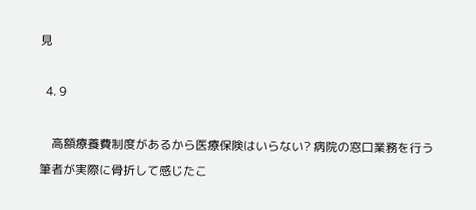見

  4. 9

    高額療養費制度があるから医療保険はいらない? 病院の窓口業務を行う筆者が実際に骨折して感じたこ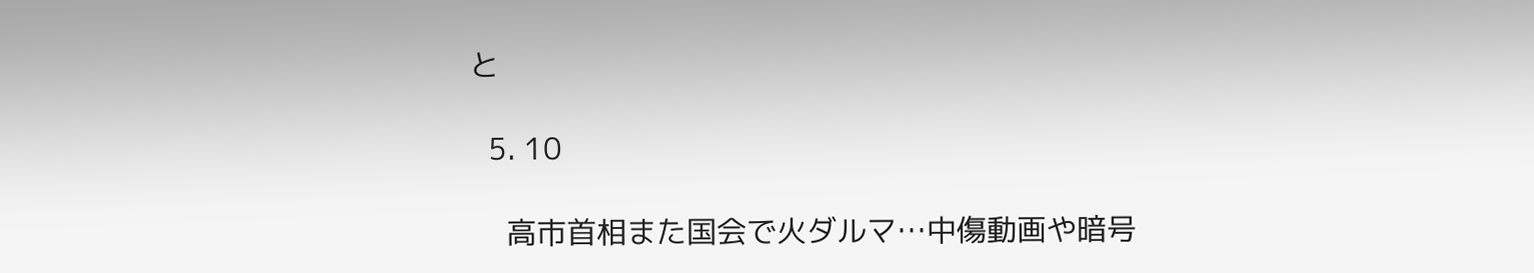と

  5. 10

    高市首相また国会で火ダルマ…中傷動画や暗号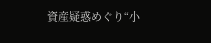資産疑惑めぐり“小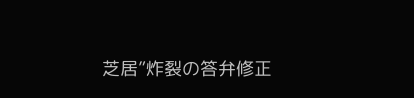芝居”炸裂の答弁修正